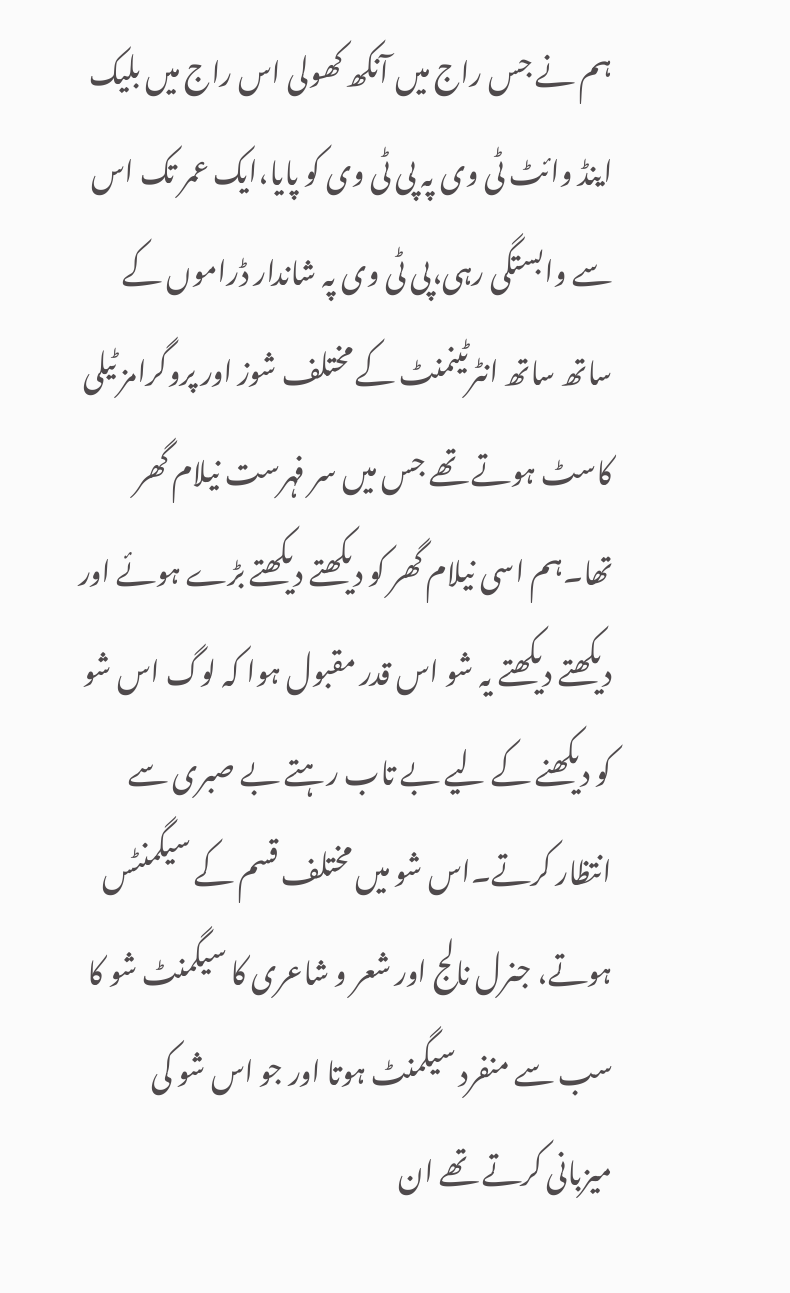ہم نے جس راج میں آنکھ کھولی اس راج میں بلیک اینڈ وائٹ ٹی وی پہ پی ٹی وی کو پایا،ایک عمر تک اس سے وابستگی رہی،پی ٹی وی پہ شاندار ڈراموں کے ساتھ ساتھ انٹرٹینمنٹ کے مختلف شوز اور پروگرامز ٹیلی کاسٹ ہوتے تھے جس میں سر فہرست نیلام گھر تھا۔ہم اسی نیلام گھر کو دیکھتے دیکھتے بڑے ہوئے اور دیکھتے دیکھتے یہ شو اس قدر مقبول ہوا کہ لوگ اس شو کو دیکھنے کے لیے بے تاب رہتے بے صبری سے انتظار کرتے۔اس شو میں مختلف قسم کے سیگمنٹس ہوتے، جنرل نالج اور شعر و شاعری کا سیگمنٹ شو کا سب سے منفرد سیگمنٹ ہوتا اور جو اس شو کی میزبانی کرتے تھے ان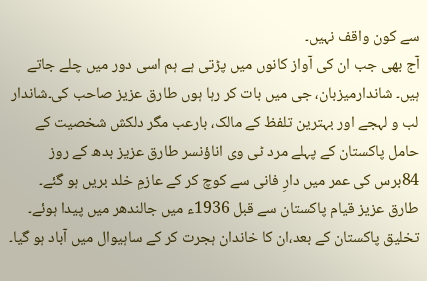سے کون واقف نہیں۔
آج بھی جب ان کی آواز کانوں میں پڑتی ہے ہم اسی دور میں چلے جاتے ہیں۔ شاندارمیزبان، جی میں بات کر رہا ہوں طارق عزیز صاحب کی۔شاندار لب و لہجے اور بہترین تلفظ کے مالک، بارعب مگر دلکش شخصیت کے حامل پاکستان کے پہلے مرد ٹی وی اناؤنسر طارق عزیز بدھ کے روز 84برس کی عمر میں دارِ فانی سے کوچ کر کے عازمِ خلد بریں ہو گئے۔ طارق عزیز قیام پاکستان سے قبل 1936ء میں جالندھر میں پیدا ہوئے۔ تخلیق پاکستان کے بعد،ان کا خاندان ہجرت کر کے ساہیوال میں آباد ہو گیا۔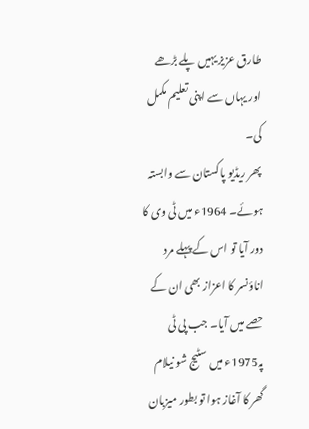طارق عزیز یہیں پلے بڑھے اور یہاں سے اپنی تعلیم مکمل کی۔
پھر ریڈیو پاکستان سے وابستہ ہوئے۔ 1964ء میں ٹی وی کا دور آیا تو اس کے پہلے مرد اناؤنسر کا اعزاز بھی ان کے حصے میں آیا۔ جب پی ٹی پہ1975ء میں سٹیج شو نیلام گھر کا آغاز ہوا تو بطور میزبان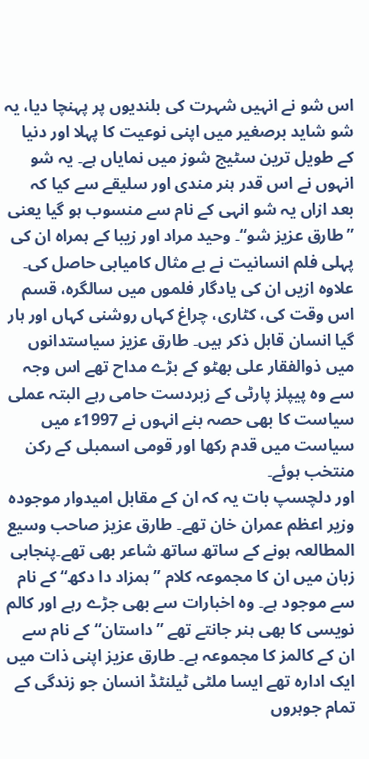اس شو نے انہیں شہرت کی بلندیوں پر پہنچا دیا، یہ شو شاید برصغیر میں اپنی نوعیت کا پہلا اور دنیا کے طویل ترین سٹیج شوز میں نمایاں ہے۔ یہ شو انہوں نے اس قدر ہنر مندی اور سلیقے سے کیا کہ بعد ازاں یہ شو انہی کے نام سے منسوب ہو گیا یعنی ”طارق عزیز شو“۔ وحید مراد اور زیبا کے ہمراہ ان کی پہلی فلم انسانیت نے بے مثال کامیابی حاصل کی۔
علاوہ ازیں ان کی یادگار فلموں میں سالگرہ، قسم اس وقت کی، کٹاری، چراغ کہاں روشنی کہاں اور ہار گیا انسان قابل ذکر ہیں۔ طارق عزیز سیاستدانوں میں ذوالفقار علی بھٹو کے بڑے مداح تھے اس وجہ سے وہ پیپلز پارٹی کے زبردست حامی رہے البتہ عملی سیاست کا بھی حصہ بنے انہوں نے 1997ء میں سیاست میں قدم رکھا اور قومی اسمبلی کے رکن منتخب ہوئے۔
اور دلچسپ بات یہ کہ ان کے مقابل امیدوار موجودہ وزیر اعظم عمران خان تھے۔ طارق عزیز صاحب وسیع المطالعہ ہونے کے ساتھ ساتھ شاعر بھی تھے۔پنجابی زبان میں ان کا مجموعہ کلام ”ہمزاد دا دکھ“ کے نام سے موجود ہے۔ وہ اخبارات سے بھی جڑے رہے اور کالم نویسی کا بھی ہنر جانتے تھے ”داستان“ کے نام سے ان کے کالمز کا مجموعہ ہے۔ طارق عزیز اپنی ذات میں ایک ادارہ تھے ایسا ملٹی ٹیلنٹڈ انسان جو زندگی کے تمام جوہروں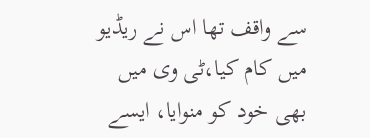سے واقف تھا اس نے ریڈیو میں کام کیا،ٹی وی میں بھی خود کو منوایا، ایسے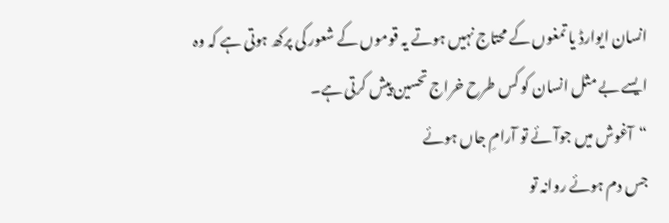انسان ایوارڈ یا تمغوں کے محتاج نہیں ہوتے یہ قوموں کے شعور کی پرکھ ہوتی ہے کہ وہ ایسے بے مثل انسان کو کس طرح خراج تحسین پیش کرتی ہے۔
“آغوش میں جوآئے تو آرامِ جاں ہوئے
جس دم ہوئے روانہ تو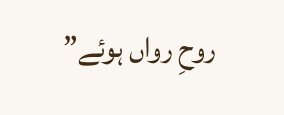روحِ رواں ہوئے”